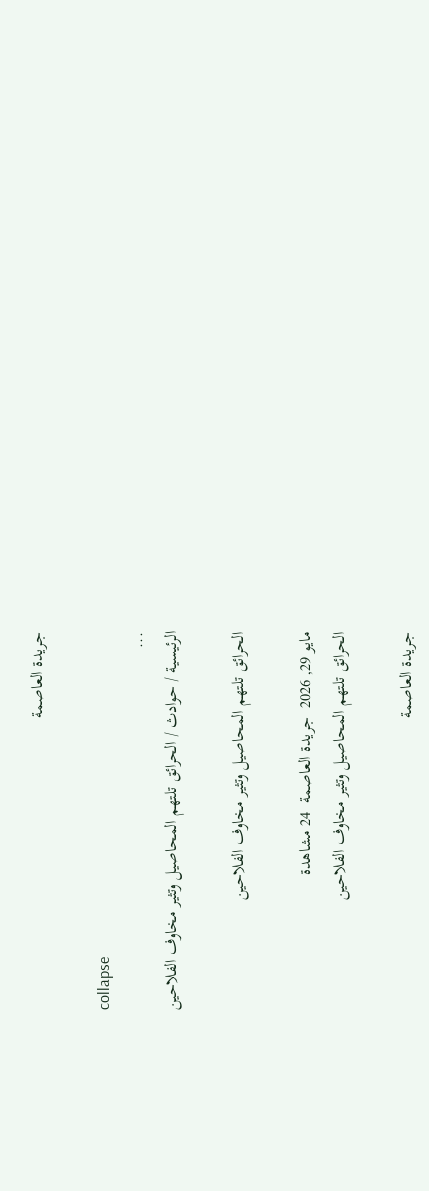جريدة العاصمة

collapse
...
الرئيسية / حوادث / الحرائق تلتهم المحاصيل وتثير مخاوف الفلاحين

الحرائق تلتهم المحاصيل وتثير مخاوف الفلاحين

مايو 29, 2026  جريدة العاصمة  24 مشاهدة
الحرائق تلتهم المحاصيل وتثير مخاوف الفلاحين

جريدة العاصمة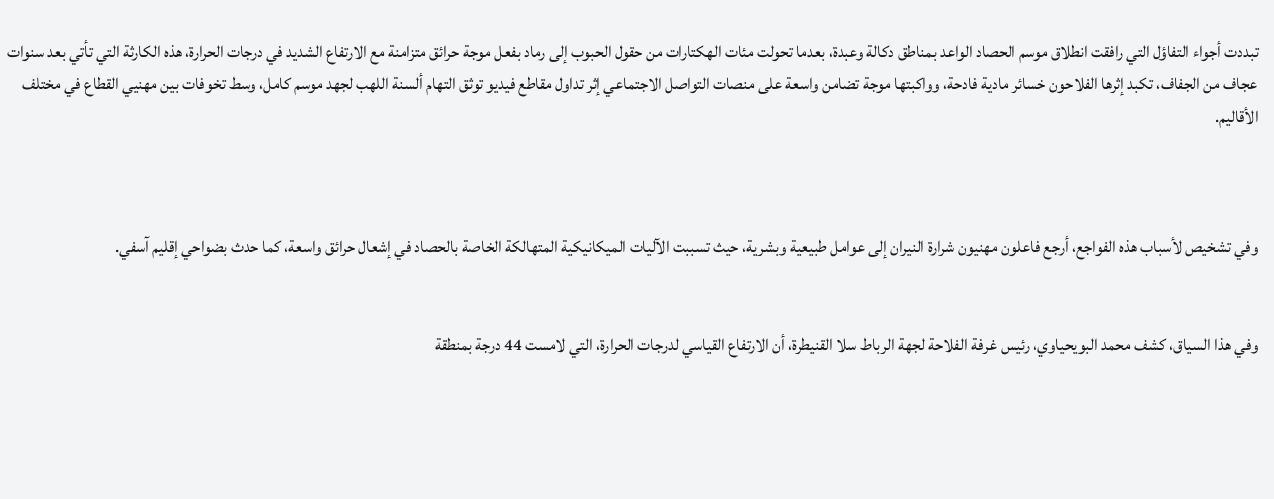تبددت أجواء التفاؤل التي رافقت انطلاق موسم الحصاد الواعد بمناطق دكالة وعبدة، بعدما تحولت مئات الهكتارات من حقول الحبوب إلى رماد بفعل موجة حرائق متزامنة مع الارتفاع الشديد في درجات الحرارة، هذه الكارثة التي تأتي بعد سنوات عجاف من الجفاف، تكبد إثرها الفلاحون خسائر مادية فادحة، وواكبتها موجة تضامن واسعة على منصات التواصل الاجتماعي إثر تداول مقاطع فيديو توثق التهام ألسنة اللهب لجهد موسم كامل، وسط تخوفات بين مهنيي القطاع في مختلف الأقاليم.



وفي تشخيص لأسباب هذه الفواجع، أرجع فاعلون مهنيون شرارة النيران إلى عوامل طبيعية وبشرية، حيث تسببت الآليات الميكانيكية المتهالكة الخاصة بالحصاد في إشعال حرائق واسعة، كما حدث بضواحي إقليم آسفي.


وفي هذا السياق، كشف محمد البويحياوي، رئيس غرفة الفلاحة لجهة الرباط سلا القنيطرة، أن الارتفاع القياسي لدرجات الحرارة، التي لامست 44 درجة بمنطقة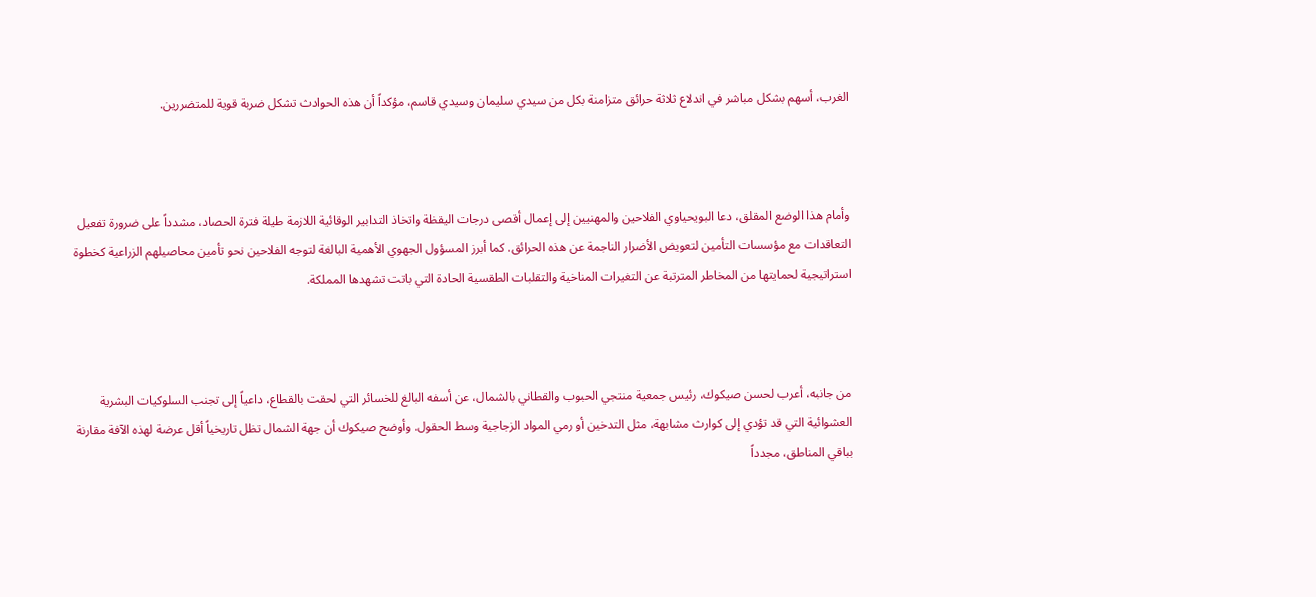الغرب، أسهم بشكل مباشر في اندلاع ثلاثة حرائق متزامنة بكل من سيدي سليمان وسيدي قاسم، مؤكداً أن هذه الحوادث تشكل ضربة قوية للمتضررين.



وأمام هذا الوضع المقلق، دعا البويحياوي الفلاحين والمهنيين إلى إعمال أقصى درجات اليقظة واتخاذ التدابير الوقائية اللازمة طيلة فترة الحصاد، مشدداً على ضرورة تفعيل التعاقدات مع مؤسسات التأمين لتعويض الأضرار الناجمة عن هذه الحرائق. كما أبرز المسؤول الجهوي الأهمية البالغة لتوجه الفلاحين نحو تأمين محاصيلهم الزراعية كخطوة استراتيجية لحمايتها من المخاطر المترتبة عن التغيرات المناخية والتقلبات الطقسية الحادة التي باتت تشهدها المملكة.



من جانبه، أعرب لحسن صيكوك، رئيس جمعية منتجي الحبوب والقطاني بالشمال، عن أسفه البالغ للخسائر التي لحقت بالقطاع، داعياً إلى تجنب السلوكيات البشرية العشوائية التي قد تؤدي إلى كوارث مشابهة، مثل التدخين أو رمي المواد الزجاجية وسط الحقول. وأوضح صيكوك أن جهة الشمال تظل تاريخياً أقل عرضة لهذه الآفة مقارنة بباقي المناطق، مجدداً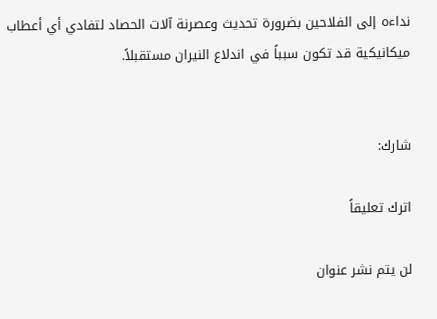نداءه إلى الفلاحين بضرورة تحديث وعصرنة آلات الحصاد لتفادي أي أعطاب ميكانيكية قد تكون سبباً في اندلاع النيران مستقبلاً.


شارك:

اترك تعليقاً

لن يتم نشر عنوان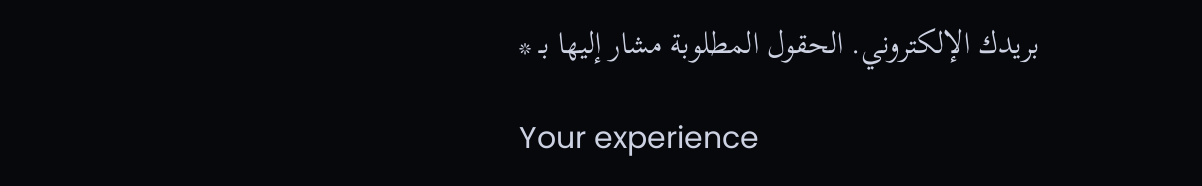بريدك الإلكتروني. الحقول المطلوبة مشار إليها بـ *

Your experience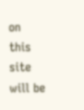on this site will be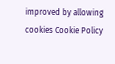improved by allowing cookies Cookie Policy